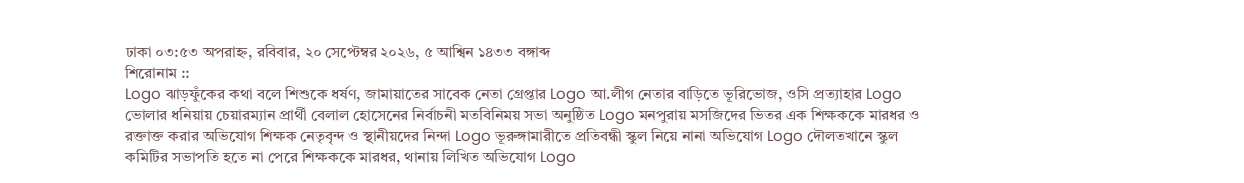ঢাকা ০৩:৫৩ অপরাহ্ন, রবিবার, ২০ সেপ্টেম্বর ২০২৬, ৫ আশ্বিন ১৪৩৩ বঙ্গাব্দ
শিরোনাম ::
Logo ঝাড়ফুঁকের কথা বলে শিশুকে ধর্ষণ, জামায়াতের সাবেক নেতা গ্রেপ্তার Logo আ.লীগ নেতার বাড়িতে ভূরিভোজ, ওসি প্রত্যাহার Logo ভোলার ধনিয়ায় চেয়ারম্যান প্রার্থী বেলাল হোসেনের নির্বাচনী মতবিনিময় সভা অনুষ্ঠিত Logo মনপুরায় মসজিদের ভিতর এক শিক্ষককে মারধর ও রক্তাক্ত করার অভিযোগ শিক্ষক নেতৃবৃন্দ ও স্থানীয়দের নিন্দা Logo ভূরুঙ্গামারীতে প্রতিবন্ধী স্কুল নিয়ে নানা অভিযোগ Logo দৌলতখানে স্কুল কমিটির সভাপতি হতে না পেরে শিক্ষককে মারধর, থানায় লিখিত অভিযোগ Logo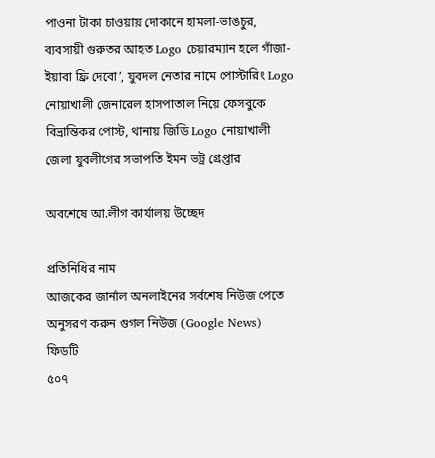পাওনা টাকা চাওয়ায় দোকানে হামলা-ভাঙচুর, ব্যবসায়ী গুরুতর আহত Logo চেয়ারম্যান হলে গাঁজা-ইয়াবা ফ্রি দেবো’, যুবদল নেতার নামে পোস্টারিং Logo নোয়াখালী জেনারেল হাসপাতাল নিয়ে ফেসবুকে বিভ্রান্তিকর পোস্ট, থানায় জিডি Logo নোয়াখালী জেলা যুবলীগের সভাপতি ইমন ভট্র গ্রেপ্তার

অবশেষে আ.লীগ কার্যালয় উচ্ছেদ

প্রতিনিধির নাম
আজকের জার্নাল অনলাইনের সর্বশেষ নিউজ পেতে অনুসরণ করুন গুগল নিউজ (Google News) ফিডটি
৫০৭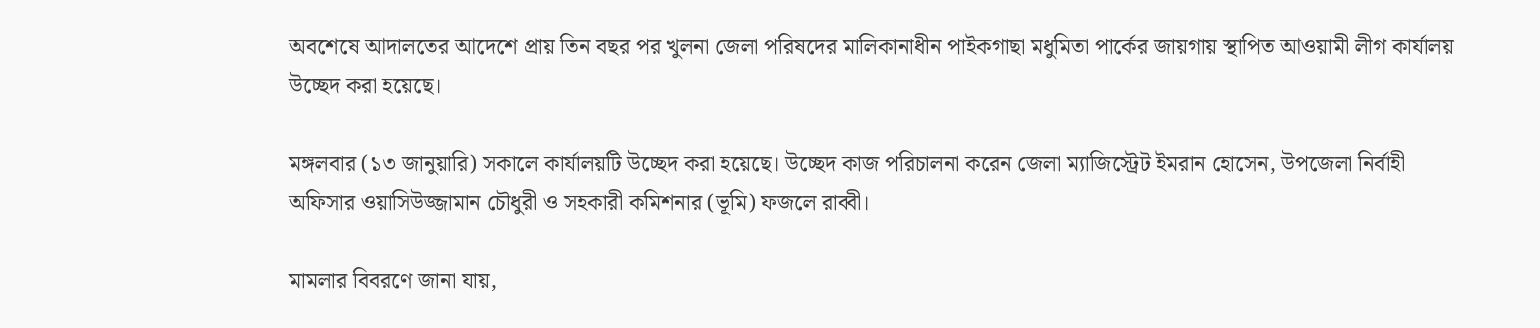অবশেষে আদালতের আদেশে প্রায় তিন বছর পর খুলনা জেলা পরিষদের মালিকানাধীন পাইকগাছা মধুমিতা পার্কের জায়গায় স্থাপিত আওয়ামী লীগ কার্যালয় উচ্ছেদ করা হয়েছে।

মঙ্গলবার (১৩ জানুয়ারি) সকালে কার্যালয়টি উচ্ছেদ করা হয়েছে। উচ্ছেদ কাজ পরিচালনা করেন জেলা ম্যাজিস্ট্রেট ইমরান হোসেন, উপজেলা নির্বাহী অফিসার ওয়াসিউজ্জামান চৌধুরী ও সহকারী কমিশনার (ভূমি) ফজলে রাব্বী।

মামলার বিবরণে জানা যায়,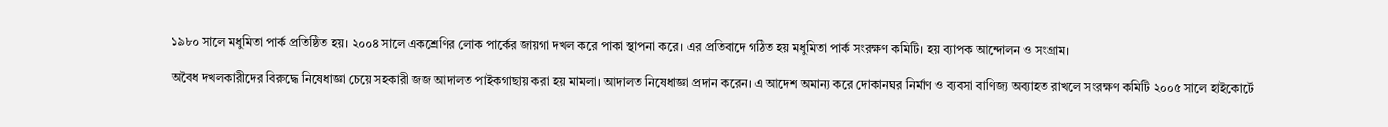১৯৮০ সালে মধুমিতা পার্ক প্রতিষ্ঠিত হয়। ২০০৪ সালে একশ্রেণির লোক পার্কের জায়গা দখল করে পাকা স্থাপনা করে। এর প্রতিবাদে গঠিত হয় মধুমিতা পার্ক সংরক্ষণ কমিটি। হয় ব্যাপক আন্দোলন ও সংগ্রাম।

অবৈধ দখলকারীদের বিরুদ্ধে নিষেধাজ্ঞা চেয়ে সহকারী জজ আদালত পাইকগাছায় করা হয় মামলা। আদালত নিষেধাজ্ঞা প্রদান করেন। এ আদেশ অমান্য করে দোকানঘর নির্মাণ ও ব্যবসা বাণিজ্য অব্যাহত রাখলে সংরক্ষণ কমিটি ২০০৫ সালে হাইকোর্টে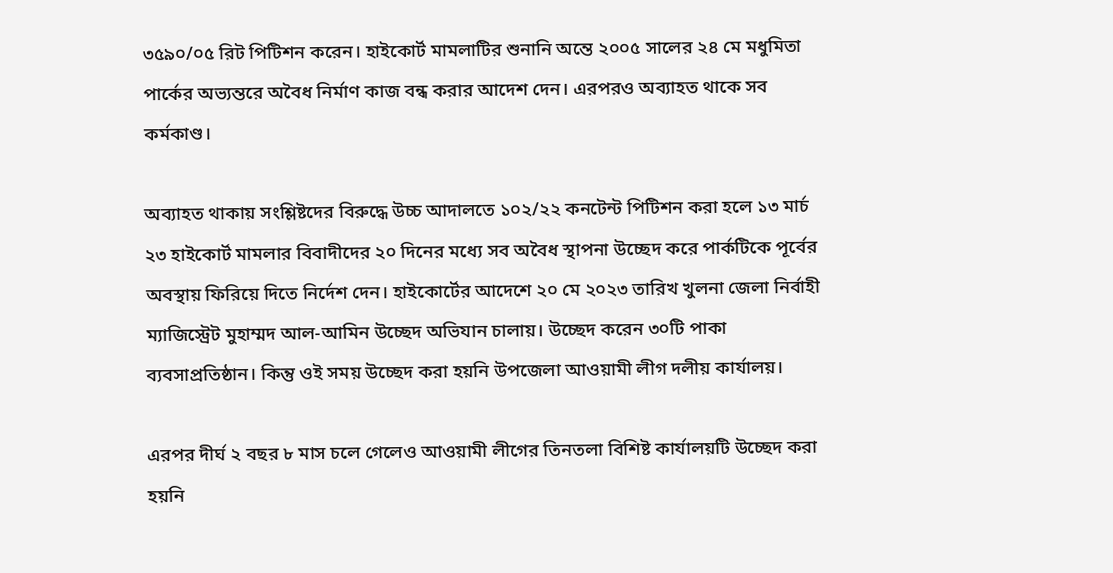৩৫৯০/০৫ রিট পিটিশন করেন। হাইকোর্ট মামলাটির শুনানি অন্তে ২০০৫ সালের ২৪ মে মধুমিতা পার্কের অভ্যন্তরে অবৈধ নির্মাণ কাজ বন্ধ করার আদেশ দেন। এরপরও অব্যাহত থাকে সব কর্মকাণ্ড।

অব্যাহত থাকায় সংশ্লিষ্টদের বিরুদ্ধে উচ্চ আদালতে ১০২/২২ কনটেন্ট পিটিশন করা হলে ১৩ মার্চ ২৩ হাইকোর্ট মামলার বিবাদীদের ২০ দিনের মধ্যে সব অবৈধ স্থাপনা উচ্ছেদ করে পার্কটিকে পূর্বের অবস্থায় ফিরিয়ে দিতে নির্দেশ দেন। হাইকোর্টের আদেশে ২০ মে ২০২৩ তারিখ খুলনা জেলা নির্বাহী ম্যাজিস্ট্রেট মুহাম্মদ আল-আমিন উচ্ছেদ অভিযান চালায়। উচ্ছেদ করেন ৩০টি পাকা ব্যবসাপ্রতিষ্ঠান। কিন্তু ওই সময় উচ্ছেদ করা হয়নি উপজেলা আওয়ামী লীগ দলীয় কার্যালয়।

এরপর দীর্ঘ ২ বছর ৮ মাস চলে গেলেও আওয়ামী লীগের তিনতলা বিশিষ্ট কার্যালয়টি উচ্ছেদ করা হয়নি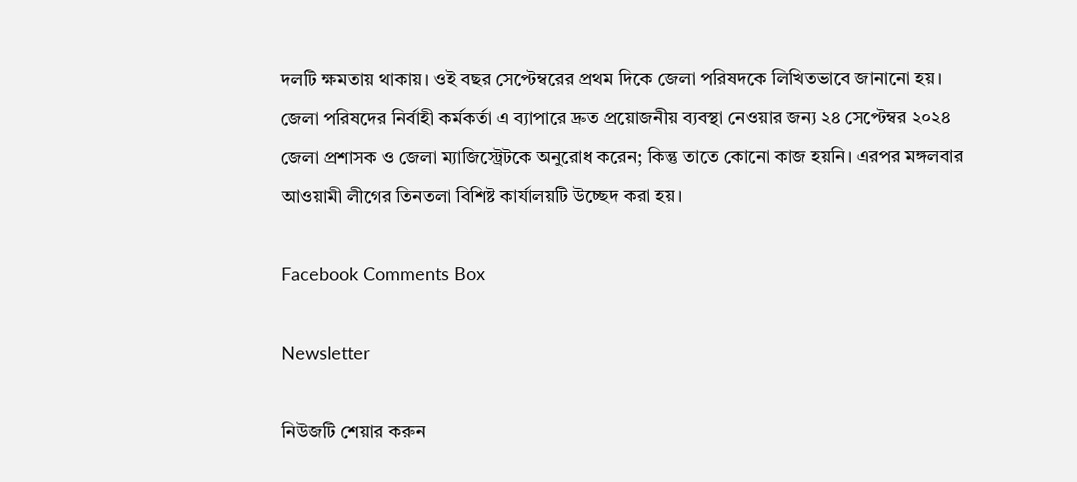দলটি ক্ষমতায় থাকায়। ওই বছর সেপ্টেম্বরের প্রথম দিকে জেলা পরিষদকে লিখিতভাবে জানানো হয়। জেলা পরিষদের নির্বাহী কর্মকর্তা এ ব্যাপারে দ্রুত প্রয়োজনীয় ব্যবস্থা নেওয়ার জন্য ২৪ সেপ্টেম্বর ২০২৪ জেলা প্রশাসক ও জেলা ম্যাজিস্ট্রেটকে অনুরোধ করেন; কিন্তু তাতে কোনো কাজ হয়নি। এরপর মঙ্গলবার আওয়ামী লীগের তিনতলা বিশিষ্ট কার্যালয়টি উচ্ছেদ করা হয়।

Facebook Comments Box

Newsletter

নিউজটি শেয়ার করুন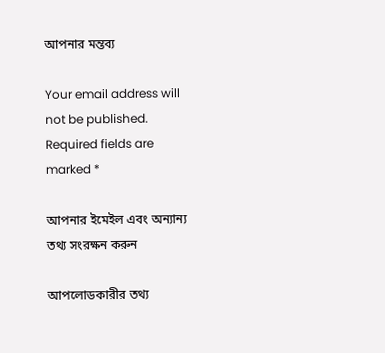আপনার মন্তব্য

Your email address will not be published. Required fields are marked *

আপনার ইমেইল এবং অন্যান্য তথ্য সংরক্ষন করুন

আপলোডকারীর তথ্য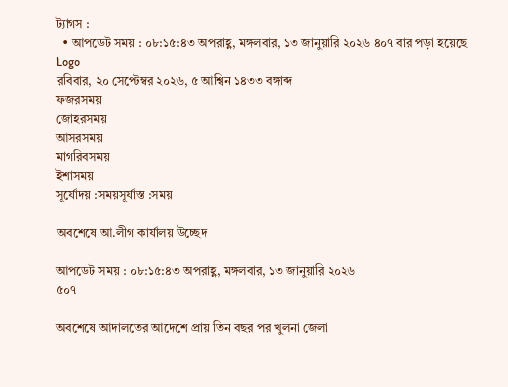ট্যাগস :
  • আপডেট সময় : ০৮:১৫:৪৩ অপরাহ্ণ, মঙ্গলবার, ১৩ জানুয়ারি ২০২৬ ৪০৭ বার পড়া হয়েছে
Logo
রবিবার, ২০ সেপ্টেম্বর ২০২৬, ৫ আশ্বিন ১৪৩৩ বঙ্গাব্দ
ফজরসময়
জোহরসময়
আসরসময়
মাগরিবসময়
ইশাসময়
সূর্যোদয় :সময়সূর্যাস্ত :সময়

অবশেষে আ.লীগ কার্যালয় উচ্ছেদ

আপডেট সময় : ০৮:১৫:৪৩ অপরাহ্ণ, মঙ্গলবার, ১৩ জানুয়ারি ২০২৬
৫০৭

অবশেষে আদালতের আদেশে প্রায় তিন বছর পর খুলনা জেলা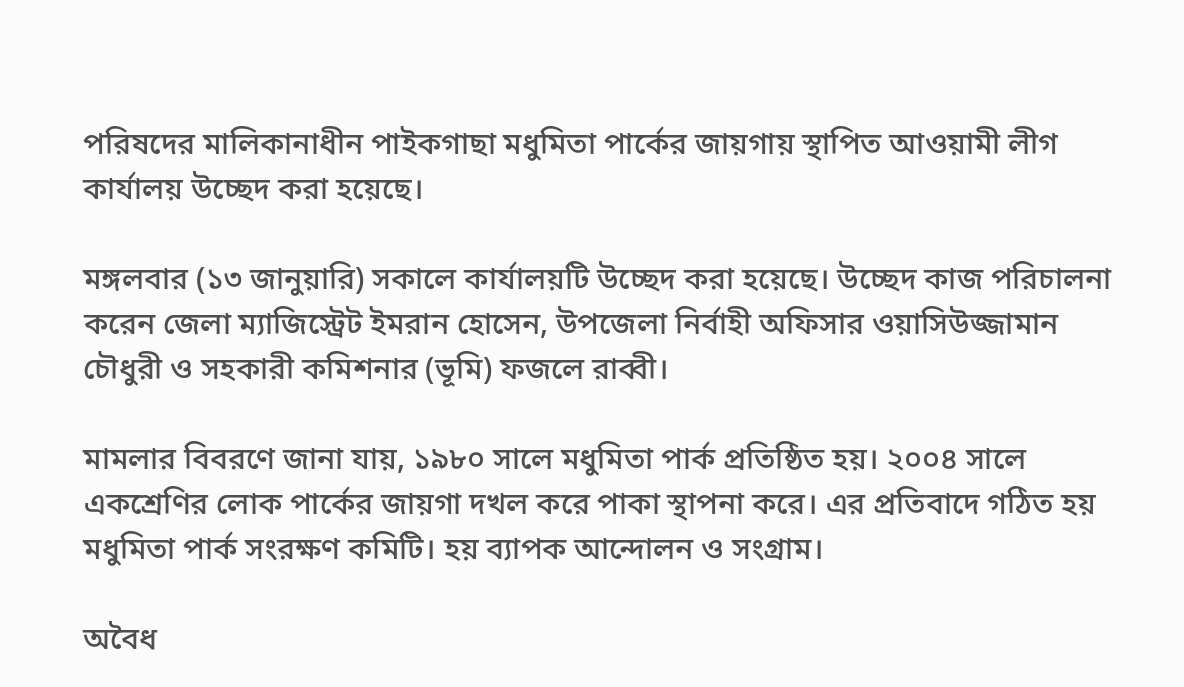পরিষদের মালিকানাধীন পাইকগাছা মধুমিতা পার্কের জায়গায় স্থাপিত আওয়ামী লীগ কার্যালয় উচ্ছেদ করা হয়েছে।

মঙ্গলবার (১৩ জানুয়ারি) সকালে কার্যালয়টি উচ্ছেদ করা হয়েছে। উচ্ছেদ কাজ পরিচালনা করেন জেলা ম্যাজিস্ট্রেট ইমরান হোসেন, উপজেলা নির্বাহী অফিসার ওয়াসিউজ্জামান চৌধুরী ও সহকারী কমিশনার (ভূমি) ফজলে রাব্বী।

মামলার বিবরণে জানা যায়, ১৯৮০ সালে মধুমিতা পার্ক প্রতিষ্ঠিত হয়। ২০০৪ সালে একশ্রেণির লোক পার্কের জায়গা দখল করে পাকা স্থাপনা করে। এর প্রতিবাদে গঠিত হয় মধুমিতা পার্ক সংরক্ষণ কমিটি। হয় ব্যাপক আন্দোলন ও সংগ্রাম।

অবৈধ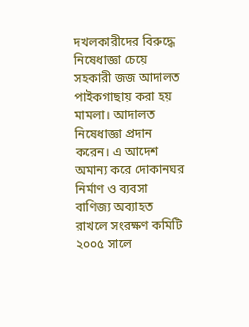দখলকারীদের বিরুদ্ধে নিষেধাজ্ঞা চেয়ে সহকারী জজ আদালত পাইকগাছায় করা হয় মামলা। আদালত নিষেধাজ্ঞা প্রদান করেন। এ আদেশ অমান্য করে দোকানঘর নির্মাণ ও ব্যবসা বাণিজ্য অব্যাহত রাখলে সংরক্ষণ কমিটি ২০০৫ সালে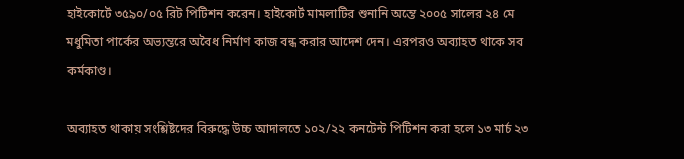হাইকোর্টে ৩৫৯০/০৫ রিট পিটিশন করেন। হাইকোর্ট মামলাটির শুনানি অন্তে ২০০৫ সালের ২৪ মে মধুমিতা পার্কের অভ্যন্তরে অবৈধ নির্মাণ কাজ বন্ধ করার আদেশ দেন। এরপরও অব্যাহত থাকে সব কর্মকাণ্ড।

অব্যাহত থাকায় সংশ্লিষ্টদের বিরুদ্ধে উচ্চ আদালতে ১০২/২২ কনটেন্ট পিটিশন করা হলে ১৩ মার্চ ২৩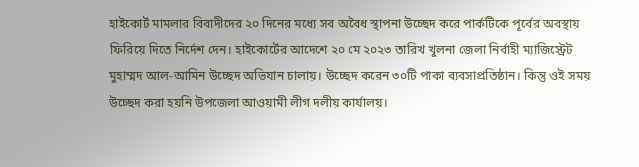হাইকোর্ট মামলার বিবাদীদের ২০ দিনের মধ্যে সব অবৈধ স্থাপনা উচ্ছেদ করে পার্কটিকে পূর্বের অবস্থায় ফিরিয়ে দিতে নির্দেশ দেন। হাইকোর্টের আদেশে ২০ মে ২০২৩ তারিখ খুলনা জেলা নির্বাহী ম্যাজিস্ট্রেট মুহাম্মদ আল-আমিন উচ্ছেদ অভিযান চালায়। উচ্ছেদ করেন ৩০টি পাকা ব্যবসাপ্রতিষ্ঠান। কিন্তু ওই সময় উচ্ছেদ করা হয়নি উপজেলা আওয়ামী লীগ দলীয় কার্যালয়।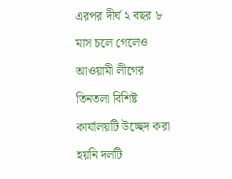এরপর দীর্ঘ ২ বছর ৮ মাস চলে গেলেও আওয়ামী লীগের তিনতলা বিশিষ্ট কার্যালয়টি উচ্ছেদ করা হয়নি দলটি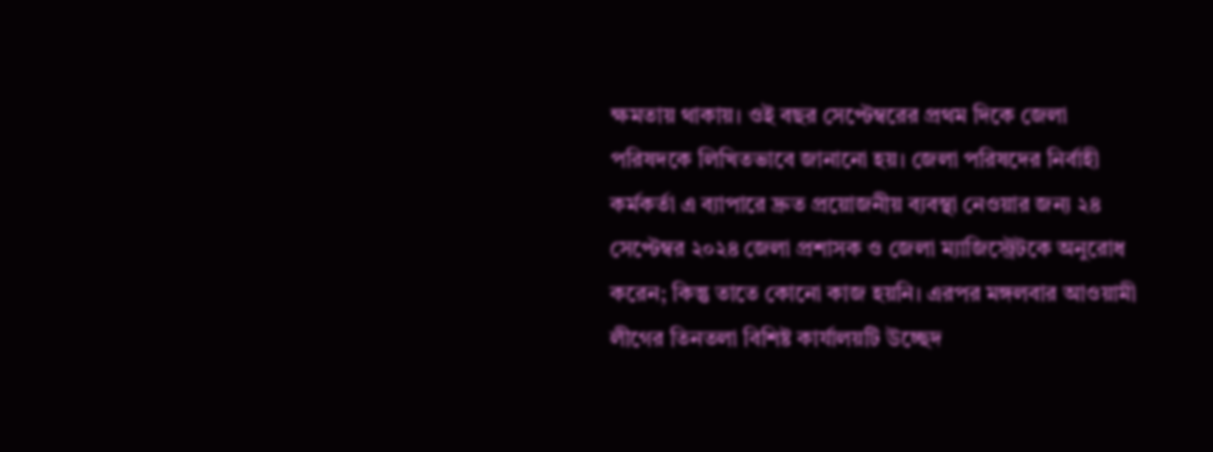ক্ষমতায় থাকায়। ওই বছর সেপ্টেম্বরের প্রথম দিকে জেলা পরিষদকে লিখিতভাবে জানানো হয়। জেলা পরিষদের নির্বাহী কর্মকর্তা এ ব্যাপারে দ্রুত প্রয়োজনীয় ব্যবস্থা নেওয়ার জন্য ২৪ সেপ্টেম্বর ২০২৪ জেলা প্রশাসক ও জেলা ম্যাজিস্ট্রেটকে অনুরোধ করেন; কিন্তু তাতে কোনো কাজ হয়নি। এরপর মঙ্গলবার আওয়ামী লীগের তিনতলা বিশিষ্ট কার্যালয়টি উচ্ছেদ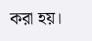করা হয়।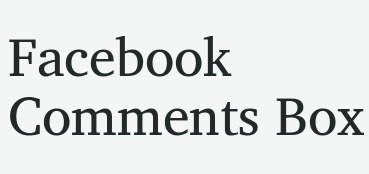Facebook Comments Box